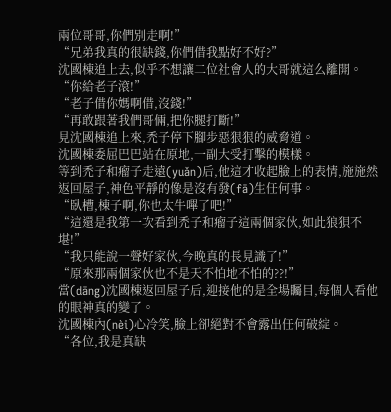兩位哥哥,你們別走啊!”
“兄弟我真的很缺錢,你們借我點好不好?”
沈國棟追上去,似乎不想讓二位社會人的大哥就這么離開。
“你給老子滾!”
“老子借你媽啊借,沒錢!”
“再敢跟著我們哥倆,把你腿打斷!”
見沈國棟追上來,禿子停下腳步惡狠狠的威脅道。
沈國棟委屈巴巴站在原地,一副大受打擊的模樣。
等到禿子和瘤子走遠(yuǎn)后,他這才收起臉上的表情,施施然返回屋子,神色平靜的像是沒有發(fā)生任何事。
“臥槽,棟子啊,你也太牛嗶了吧!”
“這還是我第一次看到禿子和瘤子這兩個家伙,如此狼狽不堪!”
“我只能說一聲好家伙,今晚真的長見識了!”
“原來那兩個家伙也不是天不怕地不怕的??!”
當(dāng)沈國棟返回屋子后,迎接他的是全場矚目,每個人看他的眼神真的變了。
沈國棟內(nèi)心冷笑,臉上卻絕對不會露出任何破綻。
“各位,我是真缺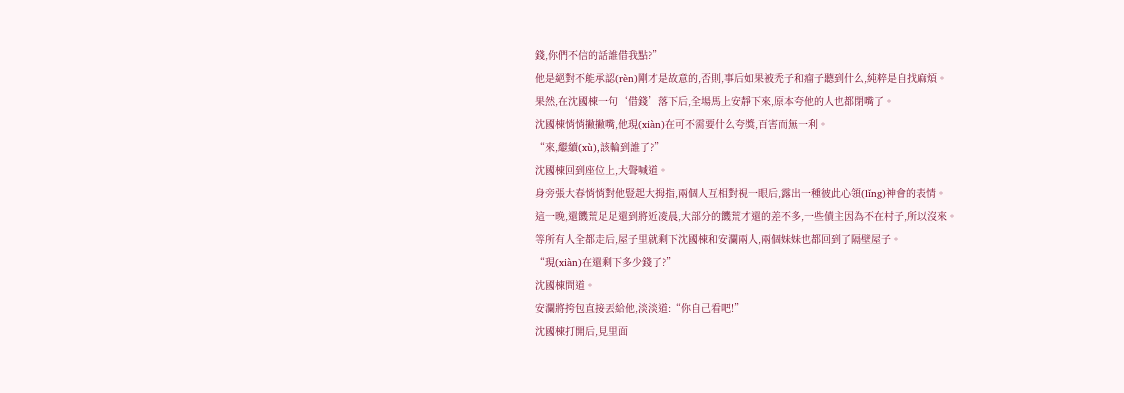錢,你們不信的話誰借我點?”
他是絕對不能承認(rèn)剛才是故意的,否則,事后如果被禿子和瘤子聽到什么,純粹是自找麻煩。
果然,在沈國棟一句‘借錢’落下后,全場馬上安靜下來,原本夸他的人也都閉嘴了。
沈國棟悄悄撇撇嘴,他現(xiàn)在可不需要什么夸獎,百害而無一利。
“來,繼續(xù),該輪到誰了?”
沈國棟回到座位上,大聲喊道。
身旁張大春悄悄對他豎起大拇指,兩個人互相對視一眼后,露出一種彼此心領(lǐng)神會的表情。
這一晚,還饑荒足足還到將近凌晨,大部分的饑荒才還的差不多,一些債主因為不在村子,所以沒來。
等所有人全都走后,屋子里就剩下沈國棟和安瀾兩人,兩個妹妹也都回到了隔壁屋子。
“現(xiàn)在還剩下多少錢了?”
沈國棟問道。
安瀾將挎包直接丟給他,淡淡道:“你自己看吧!”
沈國棟打開后,見里面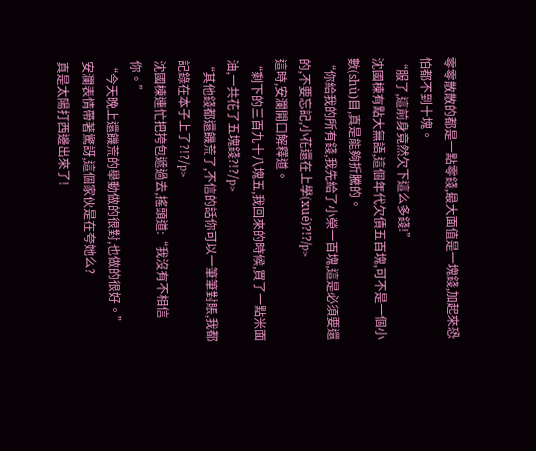零零散散的都是一點零錢,最大面值是一塊錢,加起來恐怕都不到十塊。
“服了,這前身竟然欠下這么多錢!”
沈國棟有點大無語,這個年代欠債五百塊,可不是一個小數(shù)目,真是能夠折騰的。
“你給我的所有錢,我先給了小榮一百塊,這是必須要還的,不要忘記,小花還在上學(xué)?!?/p>
這時,安瀾開口解釋道。
“剩下的三百九十八塊五,我回來的時候,買了一點米面油,一共花了五塊錢?!?/p>
“其他錢都還饑荒了,不信的話你可以一筆筆對賬,我都記錄在本子上了?!?/p>
沈國棟連忙把挎包遞過去,搖頭道:“我沒有不相信你。”
“今天晚上還饑荒的舉動做的很對,也做的很好。”
安瀾表情帶著驚訝,這個家伙是在夸她么?
真是太陽打西邊出來了!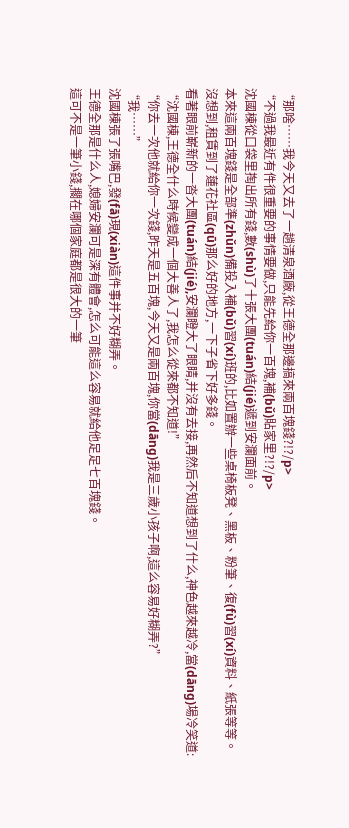“那啥……我今天又去了一趟清泉酒廠,從王德全那邊搞來兩百塊錢?!?/p>
“不過我最近有件很重要的事情要做,只能先給你一百塊,補(bǔ)貼家里?!?/p>
沈國棟從口袋里掏出所有錢,數(shù)了十張大團(tuán)結(jié)遞到安瀾面前。
本來這兩百塊錢是全部準(zhǔn)備投入補(bǔ)習(xí)班的,比如置辦一些桌椅板凳、黑板、粉筆、復(fù)習(xí)資料、紙張等等。
沒想到,租賃到了蓮花社區(qū)那么好的地方,一下子省下好多錢。
看著眼前嶄新的一沓大團(tuán)結(jié),安瀾瞪大了眼睛,并沒有去接,再然后不知道想到了什么,神色越來越冷,當(dāng)場冷笑道:
“沈國棟,王德全什么時候變成一個大善人了,我怎么從來都不知道!”
“你去一次他就給你一次錢,昨天是五百塊,今天又是兩百塊,你當(dāng)我是三歲小孩子啊,這么容易好糊弄?”
“我……”
沈國棟張了張嘴巴,發(fā)現(xiàn)這件事并不好糊弄。
王德全那是什么人,媳婦安瀾可是深有體會,怎么可能這么容易就給他足足七百塊錢。
這可不是一筆小錢,擱在哪個家庭都是很大的一筆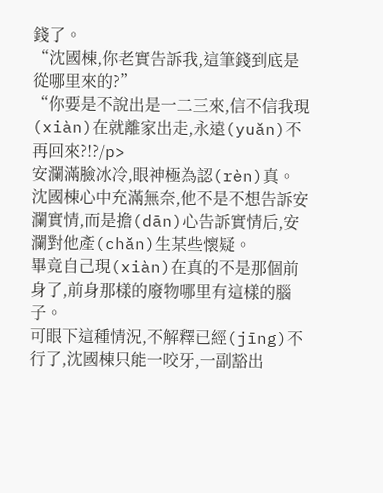錢了。
“沈國棟,你老實告訴我,這筆錢到底是從哪里來的?”
“你要是不說出是一二三來,信不信我現(xiàn)在就離家出走,永遠(yuǎn)不再回來?!?/p>
安瀾滿臉冰冷,眼神極為認(rèn)真。
沈國棟心中充滿無奈,他不是不想告訴安瀾實情,而是擔(dān)心告訴實情后,安瀾對他產(chǎn)生某些懷疑。
畢竟自己現(xiàn)在真的不是那個前身了,前身那樣的廢物哪里有這樣的腦子。
可眼下這種情況,不解釋已經(jīng)不行了,沈國棟只能一咬牙,一副豁出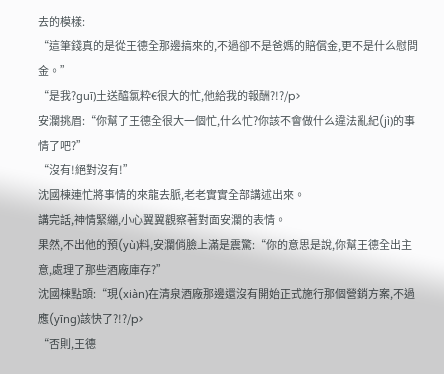去的模樣:
“這筆錢真的是從王德全那邊搞來的,不過卻不是爸媽的賠償金,更不是什么慰問金。”
“是我?guī)土送醯氯粋€很大的忙,他給我的報酬?!?/p>
安瀾挑眉:“你幫了王德全很大一個忙,什么忙?你該不會做什么違法亂紀(jì)的事情了吧?”
“沒有!絕對沒有!”
沈國棟連忙將事情的來龍去脈,老老實實全部講述出來。
講完話,神情緊繃,小心翼翼觀察著對面安瀾的表情。
果然,不出他的預(yù)料,安瀾俏臉上滿是震驚:“你的意思是說,你幫王德全出主意,處理了那些酒廠庫存?”
沈國棟點頭:“現(xiàn)在清泉酒廠那邊還沒有開始正式施行那個營銷方案,不過應(yīng)該快了?!?/p>
“否則,王德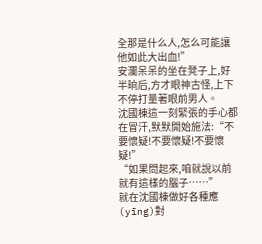全那是什么人,怎么可能讓他如此大出血!”
安瀾呆呆的坐在凳子上,好半晌后,方才眼神古怪,上下不停打量著眼前男人。
沈國棟這一刻緊張的手心都在冒汗,默默開始施法:“不要懷疑!不要懷疑!不要懷疑!”
“如果問起來,咱就說以前就有這樣的腦子……”
就在沈國棟做好各種應(yīng)對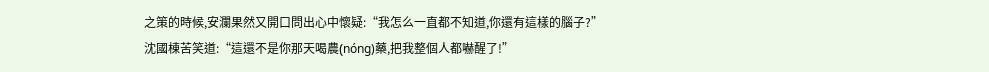之策的時候,安瀾果然又開口問出心中懷疑:“我怎么一直都不知道,你還有這樣的腦子?”
沈國棟苦笑道:“這還不是你那天喝農(nóng)藥,把我整個人都嚇醒了!”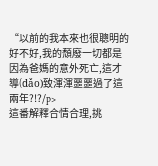“以前的我本來也很聰明的好不好,我的頹廢一切都是因為爸媽的意外死亡,這才導(dǎo)致渾渾噩噩過了這兩年?!?/p>
這番解釋合情合理,挑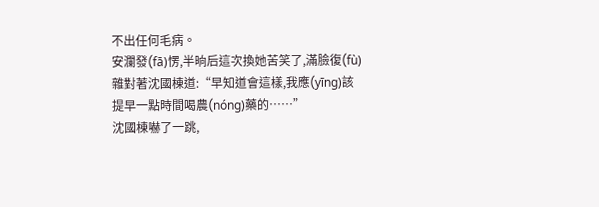不出任何毛病。
安瀾發(fā)愣,半晌后這次換她苦笑了,滿臉復(fù)雜對著沈國棟道:“早知道會這樣,我應(yīng)該提早一點時間喝農(nóng)藥的……”
沈國棟嚇了一跳,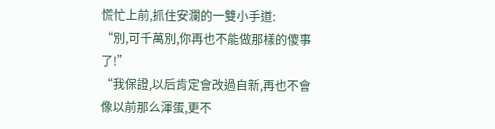慌忙上前,抓住安瀾的一雙小手道:
“別,可千萬別,你再也不能做那樣的傻事了!”
“我保證,以后肯定會改過自新,再也不會像以前那么渾蛋,更不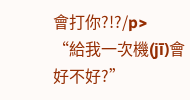會打你?!?/p>
“給我一次機(jī)會好不好?”